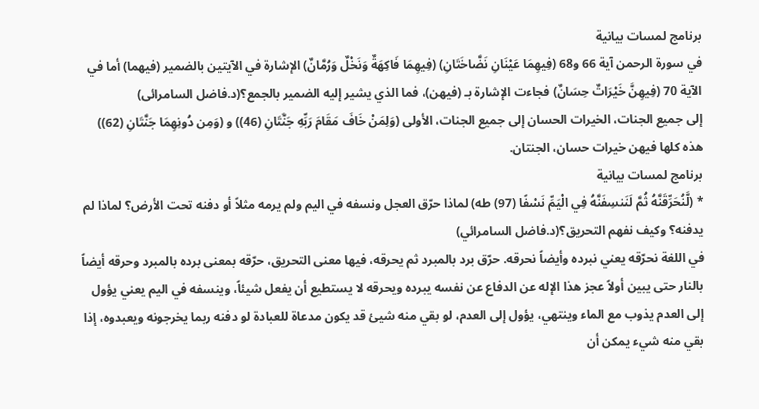برنامج لمسات بيانية
في سورة الرحمن آية 66 و68 (فِيهِمَا عَيْنَانِ نَضَّاخَتَانِ) (فِيهِمَا فَاكِهَةٌ وَنَخْلٌ وَرُمَّانٌ) الإشارة في الآيتين بالضمير (فيهما) أما في الآية 70 (فِيهِنَّ خَيْرَاتٌ حِسَانٌ) فجاءت الإشارة بـ (فيهن)، فما الذي يشير إليه الضمير بالجمع؟(د.فاضل السامرائى)
إلى جميع الجنات، الخيرات الحسان إلى جميع الجنات، الأولى (وَلِمَنْ خَافَ مَقَامَ رَبِّهِ جَنَّتَانِ (46)) و (وَمِن دُونِهِمَا جَنَّتَانِ (62)) هذه كلها فيهن خيرات حسان، الجنتان.
برنامج لمسات بيانية
* (لَّنُحَرِّقَنَّهُ ثُمَّ لَنَنسِفَنَّهُ فِي الْيَمِّ نَسْفًا (97) طه) لماذا حرّق العجل ونسفه في اليم ولم يرمه مثلاً أو دفنه تحت الأرض؟ لماذا لم يدفنه؟ وكيف نفهم التحريق؟(د.فاضل السامرائي)
في اللغة نحرّقه يعني نبرده وأيضاً نحرقه. حرّق برد بالمبرد ثم يحرقه، فيها معنى التحريق، حرّقه بمعنى برده بالمبرد وحرقه أيضاً بالنار حتى يبين أولاً عجز هذا الإله عن الدفاع عن نفسه يبرده ويحرقه لا يستطيع أن يفعل شيئاً، وينسفه في اليم يعني يؤول إلى العدم يذوب مع الماء وينتهي، يؤول إلى العدم، لو بقي منه شيئ قد يكون مدعاة للعبادة لو دفنه ربما يخرجونه ويعبدوه، إذا بقي منه شيء يمكن أن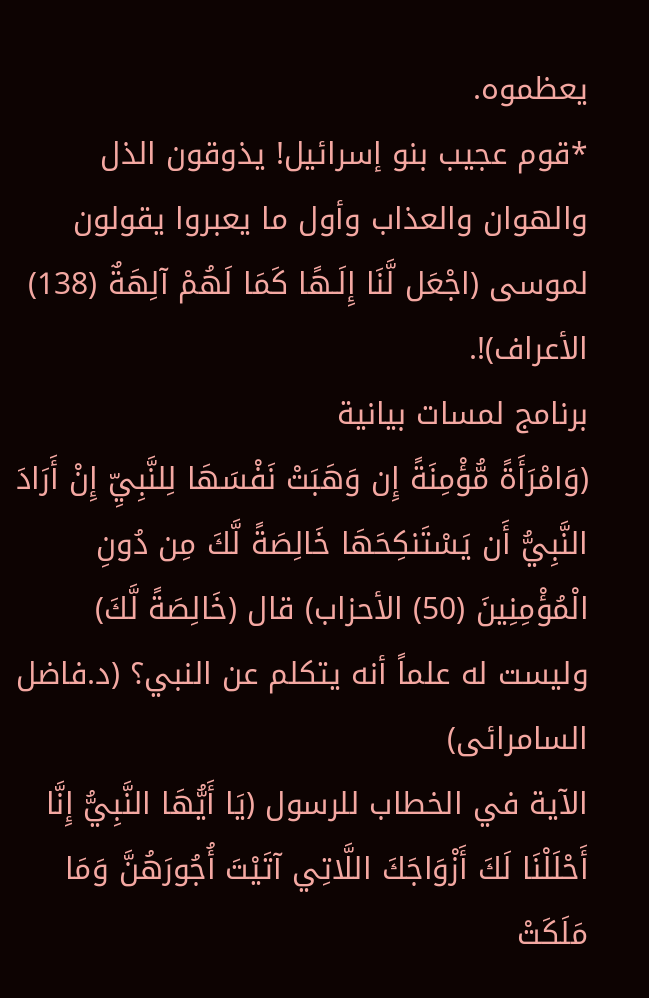يعظموه.
*قوم عجيب بنو إسرائيل! يذوقون الذل والهوان والعذاب وأول ما يعبروا يقولون لموسى (اجْعَل لَّنَا إِلَـهًا كَمَا لَهُمْ آلِهَةٌ (138) الأعراف)!.
برنامج لمسات بيانية
(وَامْرَأَةً مُّؤْمِنَةً إِن وَهَبَتْ نَفْسَهَا لِلنَّبِيِّ إِنْ أَرَادَ النَّبِيُّ أَن يَسْتَنكِحَهَا خَالِصَةً لَّكَ مِن دُونِ الْمُؤْمِنِينَ (50) الأحزاب) قال (خَالِصَةً لَّكَ) وليست له علماً أنه يتكلم عن النبي؟ (د.فاضل السامرائى)
الآية في الخطاب للرسول (يَا أَيُّهَا النَّبِيُّ إِنَّا أَحْلَلْنَا لَكَ أَزْوَاجَكَ اللَّاتِي آتَيْتَ أُجُورَهُنَّ وَمَا مَلَكَتْ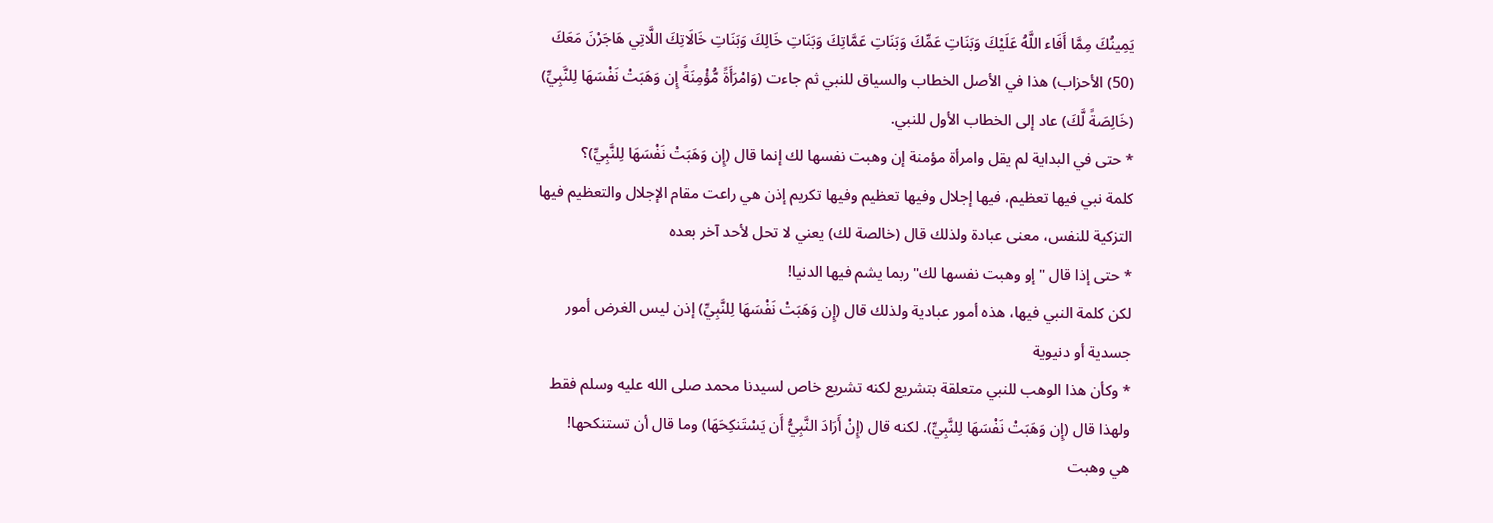يَمِينُكَ مِمَّا أَفَاء اللَّهُ عَلَيْكَ وَبَنَاتِ عَمِّكَ وَبَنَاتِ عَمَّاتِكَ وَبَنَاتِ خَالِكَ وَبَنَاتِ خَالَاتِكَ اللَّاتِي هَاجَرْنَ مَعَكَ (50) الأحزاب) هذا في الأصل الخطاب والسياق للنبي ثم جاءت (وَامْرَأَةً مُّؤْمِنَةً إِن وَهَبَتْ نَفْسَهَا لِلنَّبِيِّ) (خَالِصَةً لَّكَ) عاد إلى الخطاب الأول للنبي.
* حتى في البداية لم يقل وامرأة مؤمنة إن وهبت نفسها لك إنما قال (إِن وَهَبَتْ نَفْسَهَا لِلنَّبِيِّ)؟
كلمة نبي فيها تعظيم، فيها إجلال وفيها تعظيم وفيها تكريم إذن هي راعت مقام الإجلال والتعظيم فيها التزكية للنفس، معنى عبادة ولذلك قال (خالصة لك) يعني لا تحل لأحد آخر بعده
* حتى إذا قال "إو وهبت نفسها لك" ربما يشم فيها الدنيا!
لكن كلمة النبي فيها، هذه أمور عبادية ولذلك قال (إِن وَهَبَتْ نَفْسَهَا لِلنَّبِيِّ) إذن ليس الغرض أمور جسدية أو دنيوية
* وكأن هذا الوهب للنبي متعلقة بتشريع لكنه تشريع خاص لسيدنا محمد صلى الله عليه وسلم فقط ولهذا قال (إِن وَهَبَتْ نَفْسَهَا لِلنَّبِيِّ). لكنه قال (إِنْ أَرَادَ النَّبِيُّ أَن يَسْتَنكِحَهَا) وما قال أن تستنكحها!
هي وهبت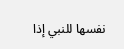نفسها للنبي إذا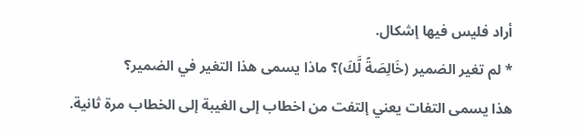أراد فليس فيها إشكال.
* لم تغير الضمير (خَالِصَةً لَّكَ)؟ ماذا يسمى هذا التغير في الضمير؟
هذا يسمى التفات يعني إلتفت من اخطاب إلى الغيبة إلى الخطاب مرة ثانية.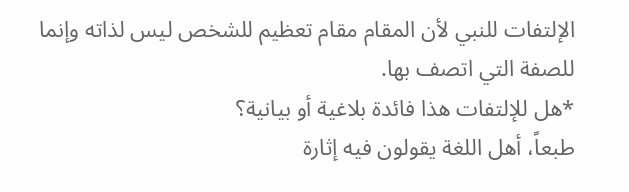الإلتفات للنبي لأن المقام مقام تعظيم للشخص ليس لذاته وإنما للصفة التي اتصف بها.
*هل للإلتفات هذا فائدة بلاغية أو بيانية؟
طبعاً، أهل اللغة يقولون فيه إثارة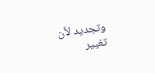وتجديد لأن تغيير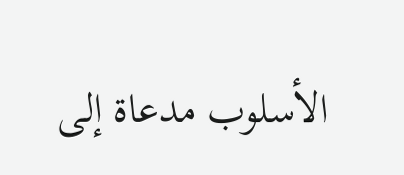الأسلوب مدعاة إلى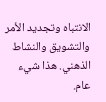الانتباه وتجديد الأمر والتشويق والنشاط الذهني. هذا شيء عام.